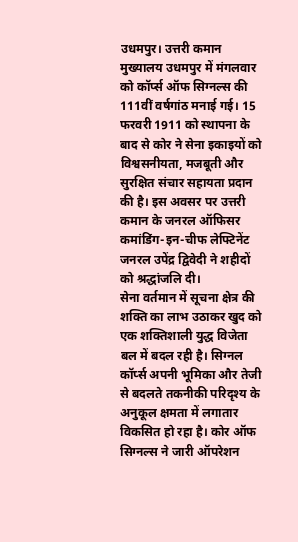उधमपुर। उत्तरी कमान मुख्यालय उधमपुर में मंगलवार को कॉर्प्स ऑफ सिग्नल्स की 111वीं वर्षगांठ मनाई गई। 15 फरवरी 1911 को स्थापना के बाद से कोर ने सेना इकाइयों को विश्वसनीयता, मजबूती और सुरक्षित संचार सहायता प्रदान की है। इस अवसर पर उत्तरी कमान के जनरल ऑफिसर कमांडिंग-इन-चीफ लेफ्टिनेंट जनरल उपेंद्र द्विवेदी ने शहीदों को श्रद्धांजलि दी।
सेना वर्तमान में सूचना क्षेत्र की शक्ति का लाभ उठाकर खुद को एक शक्तिशाली युद्ध विजेता बल में बदल रही है। सिग्नल कॉर्प्स अपनी भूमिका और तेजी से बदलते तकनीकी परिदृश्य के अनुकूल क्षमता में लगातार विकसित हो रहा है। कोर ऑफ सिग्नल्स ने जारी ऑपरेशन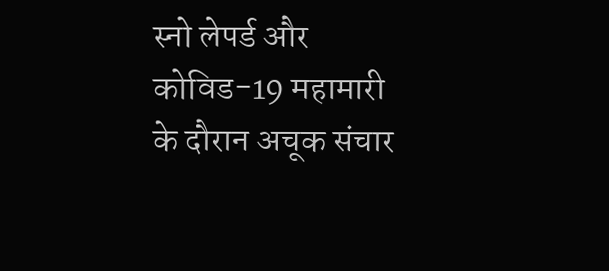स्नो लेपर्ड और कोविड-19 महामारी के दौरान अचूक संचार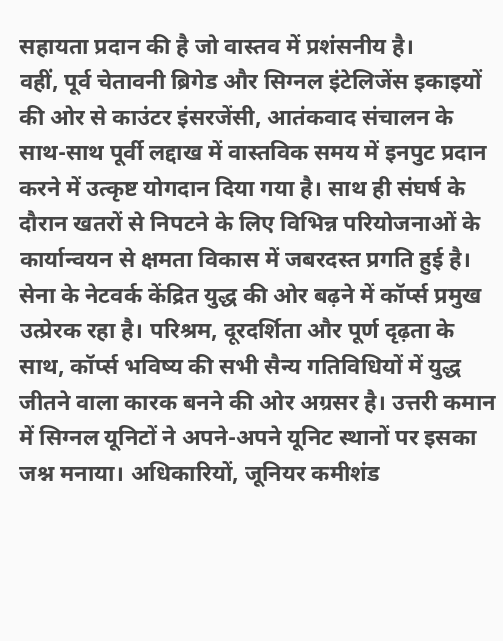सहायता प्रदान की है जो वास्तव में प्रशंसनीय है।
वहीं, पूर्व चेतावनी ब्रिगेड और सिग्नल इंटेलिजेंस इकाइयों की ओर से काउंटर इंसरजेंसी, आतंकवाद संचालन के साथ-साथ पूर्वी लद्दाख में वास्तविक समय में इनपुट प्रदान करने में उत्कृष्ट योगदान दिया गया है। साथ ही संघर्ष के दौरान खतरों से निपटने के लिए विभिन्न परियोजनाओं के कार्यान्वयन से क्षमता विकास में जबरदस्त प्रगति हुई है।
सेना के नेटवर्क केंद्रित युद्ध की ओर बढ़ने में कॉर्प्स प्रमुख उत्प्रेरक रहा है। परिश्रम, दूरदर्शिता और पूर्ण दृढ़ता के साथ, कॉर्प्स भविष्य की सभी सैन्य गतिविधियों में युद्ध जीतने वाला कारक बनने की ओर अग्रसर है। उत्तरी कमान में सिग्नल यूनिटों ने अपने-अपने यूनिट स्थानों पर इसका जश्न मनाया। अधिकारियों, जूनियर कमीशंड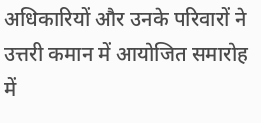अधिकारियों और उनके परिवारों ने उत्तरी कमान में आयोजित समारोह में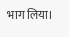भाग लिया।